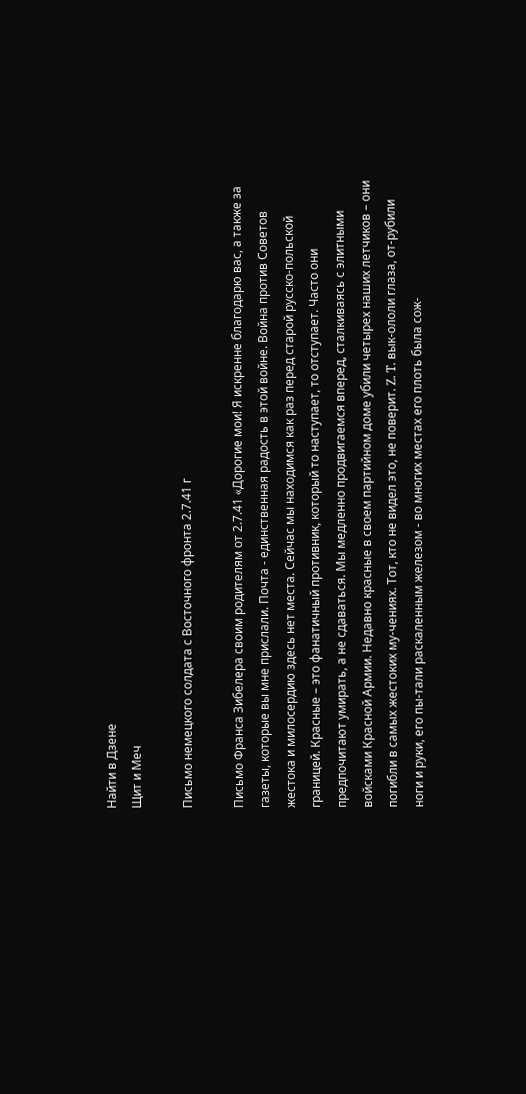Найти в Дзене
Щит и Меч

Письмо немецкого солдата с Восточного фронта 2.7.41 г

Письмо Франса Зибелера своим родителям от 2.7.41 «Дорогие мои! Я искренне благодарю вас, а также за газеты, которые вы мне прислали. Почта - единственная радость в этой войне. Война против Советов жестока и милосердию здесь нет места. Сейчас мы находимся как раз перед старой русско-польской границей. Красные – это фанатичный противник, который то наступает, то отступает. Часто они предпочитают умирать, а не сдаваться. Мы медленно продвигаемся вперед, сталкиваясь с элитными войсками Красной Армии. Недавно красные в своем партийном доме убили четырех наших летчиков – они погибли в самых жестоких му-чениях. Тот, кто не видел это, не поверит. Z. T. вык-ололи глаза, от-рубили ноги и руки, его пы-тали раскаленным железом - во многих местах его плоть была сож-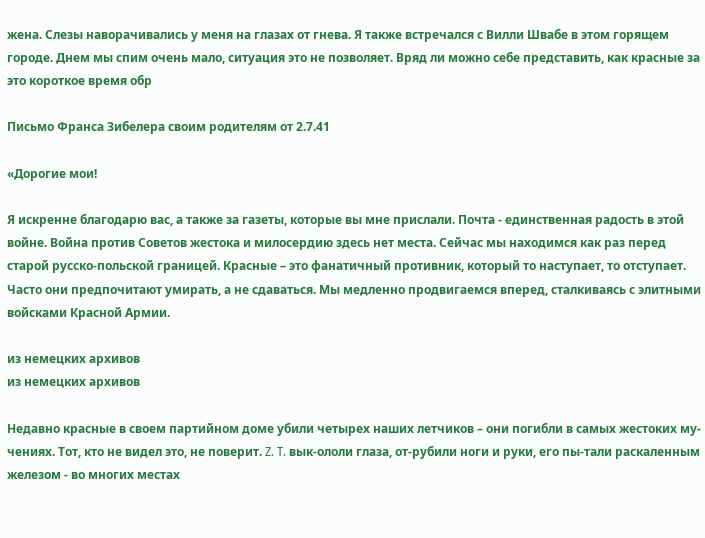жена. Слезы наворачивались у меня на глазах от гнева. Я также встречался с Вилли Швабе в этом горящем городе. Днем мы спим очень мало, ситуация это не позволяет. Вряд ли можно себе представить, как красные за это короткое время обр

Письмо Франса Зибелера своим родителям от 2.7.41

«Дорогие мои!

Я искренне благодарю вас, а также за газеты, которые вы мне прислали. Почта - единственная радость в этой войне. Война против Советов жестока и милосердию здесь нет места. Сейчас мы находимся как раз перед старой русско-польской границей. Красные – это фанатичный противник, который то наступает, то отступает. Часто они предпочитают умирать, а не сдаваться. Мы медленно продвигаемся вперед, сталкиваясь с элитными войсками Красной Армии.

из немецких архивов
из немецких архивов

Недавно красные в своем партийном доме убили четырех наших летчиков – они погибли в самых жестоких му-чениях. Тот, кто не видел это, не поверит. Z. T. вык-ололи глаза, от-рубили ноги и руки, его пы-тали раскаленным железом - во многих местах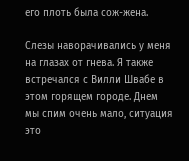его плоть была сож-жена.

Слезы наворачивались у меня на глазах от гнева. Я также встречался с Вилли Швабе в этом горящем городе. Днем мы спим очень мало, ситуация это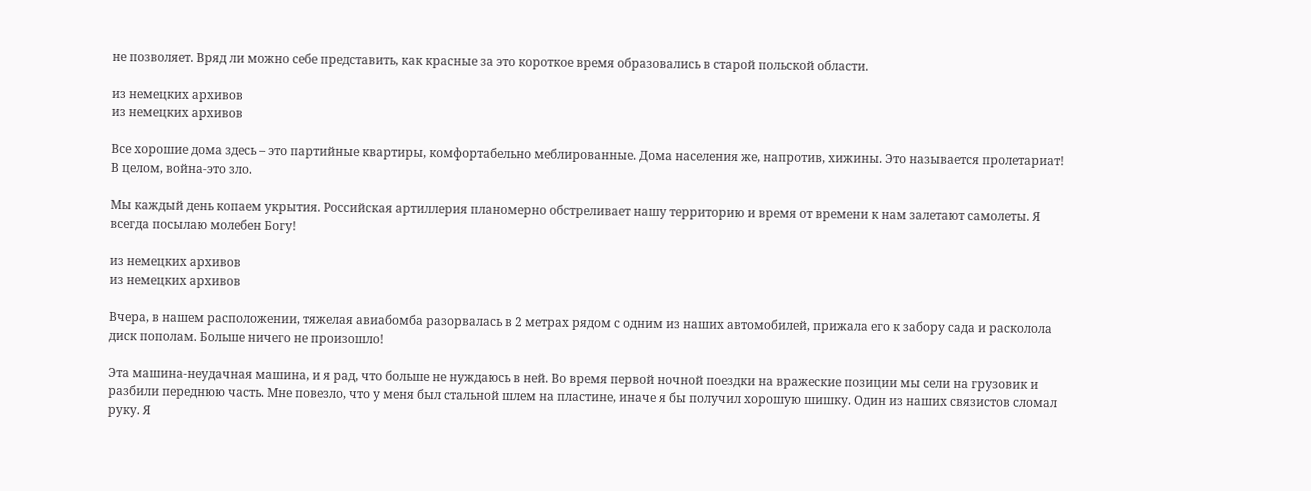не позволяет. Вряд ли можно себе представить, как красные за это короткое время образовались в старой польской области.

из немецких архивов
из немецких архивов

Все хорошие дома здесь – это партийные квартиры, комфортабельно меблированные. Дома населения же, напротив, хижины. Это называется пролетариат! В целом, война-это зло.

Мы каждый день копаем укрытия. Российская артиллерия планомерно обстреливает нашу территорию и время от времени к нам залетают самолеты. Я всегда посылаю молебен Богу!

из немецких архивов
из немецких архивов

Вчера, в нашем расположении, тяжелая авиабомба разорвалась в 2 метрах рядом с одним из наших автомобилей, прижала его к забору сада и расколола диск пополам. Больше ничего не произошло!

Эта машина-неудачная машина, и я рад, что больше не нуждаюсь в ней. Во время первой ночной поездки на вражеские позиции мы сели на грузовик и разбили переднюю часть. Мне повезло, что у меня был стальной шлем на пластине, иначе я бы получил хорошую шишку. Один из наших связистов сломал руку. Я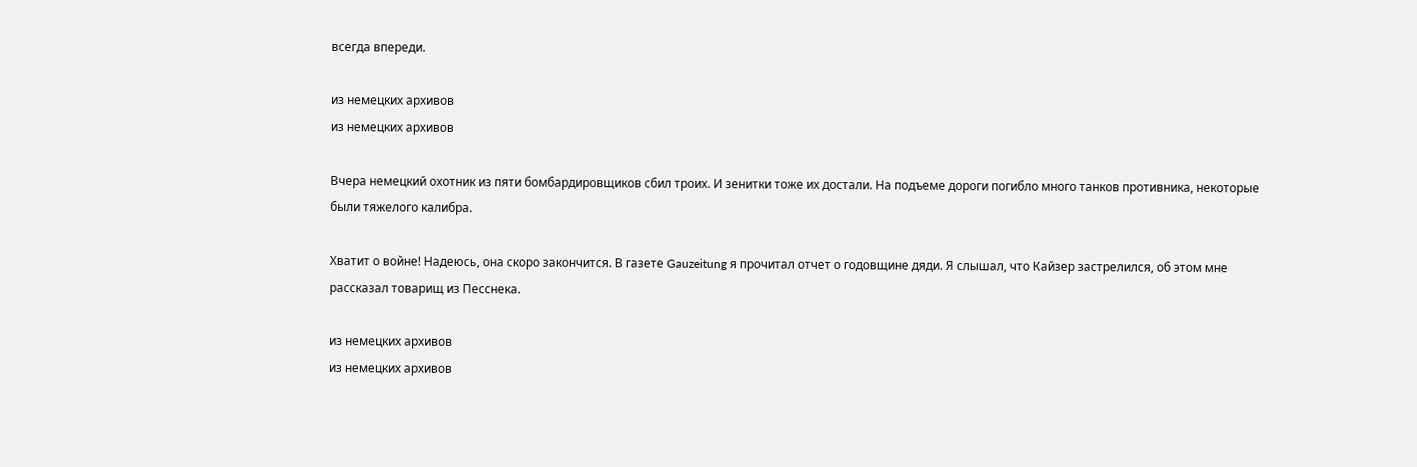всегда впереди.

из немецких архивов
из немецких архивов

Вчера немецкий охотник из пяти бомбардировщиков сбил троих. И зенитки тоже их достали. На подъеме дороги погибло много танков противника, некоторые были тяжелого калибра.

Хватит о войне! Надеюсь, она скоро закончится. В газете Gauzeitung я прочитал отчет о годовщине дяди. Я слышал, что Кайзер застрелился, об этом мне рассказал товарищ из Песснека.

из немецких архивов
из немецких архивов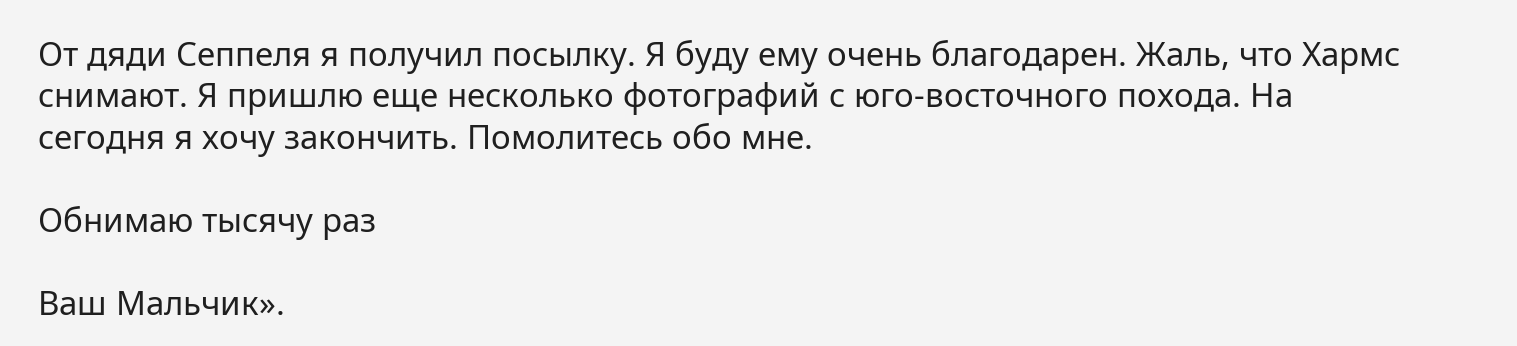От дяди Сеппеля я получил посылку. Я буду ему очень благодарен. Жаль, что Хармс снимают. Я пришлю еще несколько фотографий с юго-восточного похода. На сегодня я хочу закончить. Помолитесь обо мне.

Обнимаю тысячу раз

Ваш Мальчик».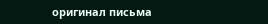оригинал письма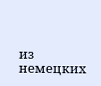из немецких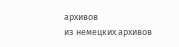архивов
из немецких архивов